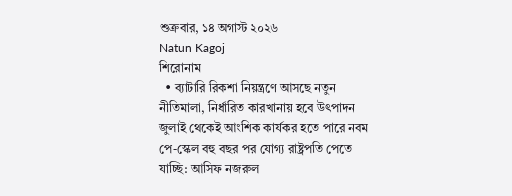শুক্রবার, ১৪ অগাস্ট ২০২৬
Natun Kagoj
শিরোনাম
  • ব্যাটারি রিকশা নিয়ন্ত্রণে আসছে নতুন নীতিমালা, নির্ধারিত কারখানায় হবে উৎপাদন জুলাই থেকেই আংশিক কার্যকর হতে পারে নবম পে-স্কেল বহু বছর পর যোগ্য রাষ্ট্রপতি পেতে যাচ্ছি: আসিফ নজরুল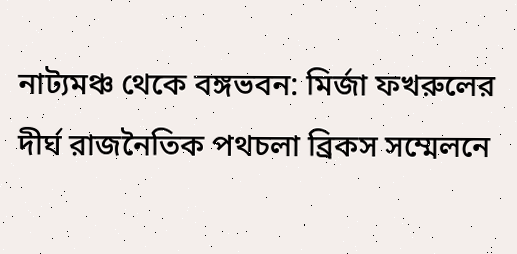নাট্যমঞ্চ থেকে বঙ্গভবন: মির্জা ফখরুলের দীর্ঘ রাজনৈতিক পথচলা ব্রিকস সম্মেলনে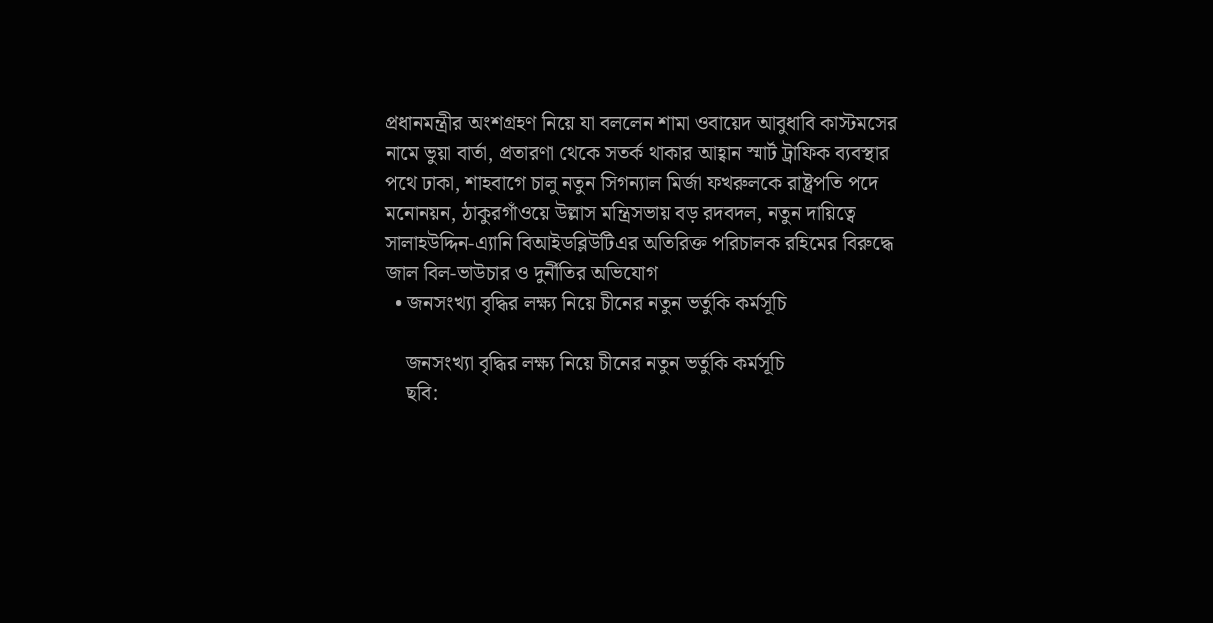প্রধানমন্ত্রীর অংশগ্রহণ নিয়ে যা বললেন শামা ওবায়েদ আবুধাবি কাস্টমসের নামে ভুয়া বার্তা, প্রতারণা থেকে সতর্ক থাকার আহ্বান স্মার্ট ট্রাফিক ব্যবস্থার পথে ঢাকা, শাহবাগে চালু নতুন সিগন্যাল মির্জা ফখরুলকে রাষ্ট্রপতি পদে মনোনয়ন, ঠাকুরগাঁওয়ে উল্লাস মন্ত্রিসভায় বড় রদবদল, নতুন দায়িত্বে সালাহউদ্দিন-এ্যানি বিআইডব্লিউটিএর অতিরিক্ত পরিচালক রহিমের বিরুদ্ধে জাল বিল-ভাউচার ও দুর্নীতির অভিযোগ
  • জনসংখ্যা বৃদ্ধির লক্ষ্য নিয়ে চীনের নতুন ভর্তুকি কর্মসূচি

    জনসংখ্যা বৃদ্ধির লক্ষ্য নিয়ে চীনের নতুন ভর্তুকি কর্মসূচি
    ছবি: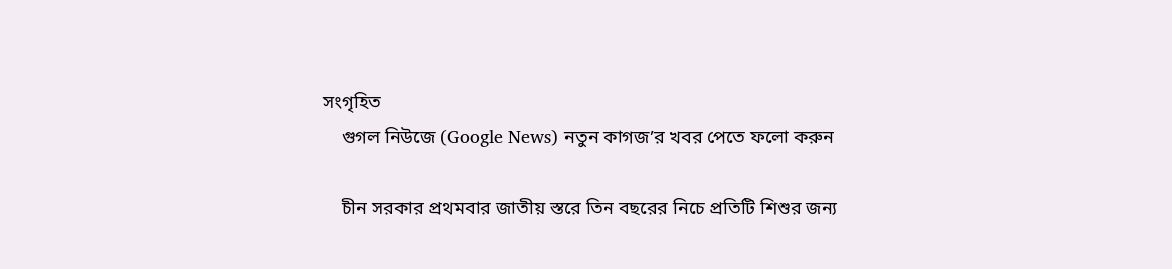সংগৃহিত
    গুগল নিউজে (Google News) নতুন কাগজ’র খবর পেতে ফলো করুন

    চীন সরকার প্রথমবার জাতীয় স্তরে তিন বছরের নিচে প্রতিটি শিশুর জন্য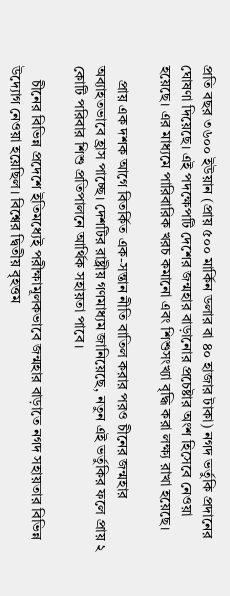প্রতি বছর ৩৬০০ ইউয়ান (প্রায় ৫০০ মার্কিন ডলার বা ৪০ হাজার টাকা) নগদ ভর্তুকি প্রদানের ঘোষণা দিয়েছে। এই পদক্ষেপটি দেশের জন্মহার বাড়ানোর প্রচেষ্টার অংশ হিসেবে নেওয়া হয়েছে। এর মাধ্যমে পারিবারিক খরচ কমানো এবং শিশুসংখ্যা বৃদ্ধি করা লক্ষ্য রাখা হয়েছে।

    প্রায় এক দশক আগে বিতর্কিত এক-সন্তান নীতি বাতিল করার পরও চীনের জন্মহার অব্যাহতভাবে হ্রাস পাচ্ছে। দেশটির রাষ্ট্রীয় গণমাধ্যম জানিয়েছে, নতুন এই ভর্তুকির ফলে প্রায় ২ কোটি পরিবার শিশু প্রতিপালনে আর্থিক সহায়তা পাবে।

    চীনের বিভিন্ন প্রদেশে ইতিমধ্যেই পরীক্ষামূলকভাবে জন্মহার বাড়াতে নগদ সহায়তার বিভিন্ন উদ্যোগ নেওয়া হয়েছিল। বিশ্বের দ্বিতীয় বৃহত্তম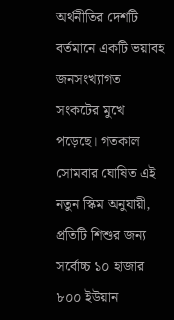অর্থনীতির দেশটি বর্তমানে একটি ভয়াবহ জনসংখ্যাগত সংকটের মুখে পড়েছে। গতকাল সোমবার ঘোষিত এই নতুন স্কিম অনুযায়ী, প্রতিটি শিশুর জন্য সর্বোচ্চ ১০ হাজার ৮০০ ইউয়ান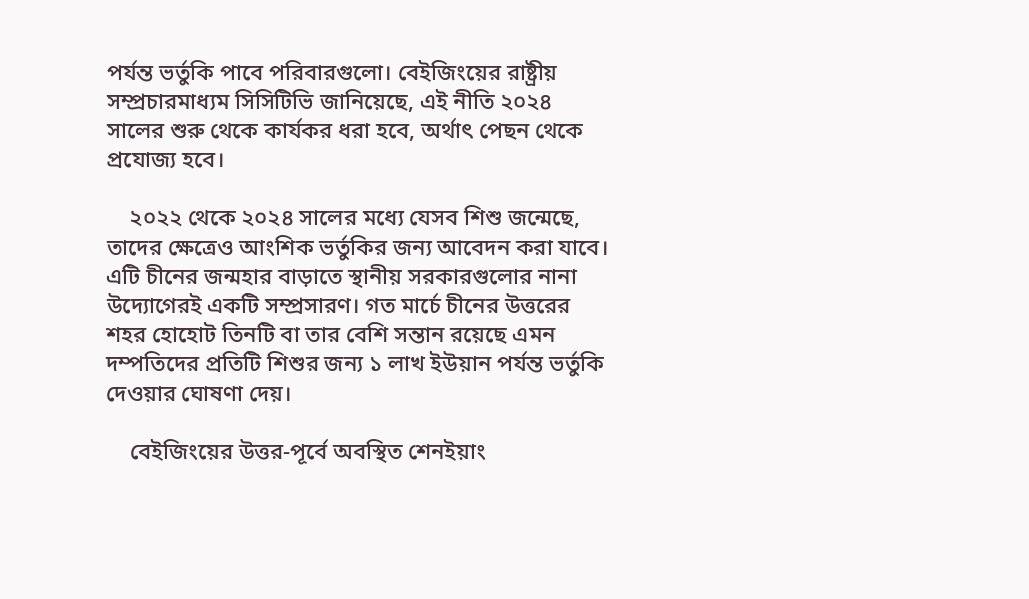পর্যন্ত ভর্তুকি পাবে পরিবারগুলো। বেইজিংয়ের রাষ্ট্রীয় সম্প্রচারমাধ্যম সিসিটিভি জানিয়েছে, এই নীতি ২০২৪ সালের শুরু থেকে কার্যকর ধরা হবে, অর্থাৎ পেছন থেকে প্রযোজ্য হবে।

    ২০২২ থেকে ২০২৪ সালের মধ্যে যেসব শিশু জন্মেছে, তাদের ক্ষেত্রেও আংশিক ভর্তুকির জন্য আবেদন করা যাবে। এটি চীনের জন্মহার বাড়াতে স্থানীয় সরকারগুলোর নানা উদ্যোগেরই একটি সম্প্রসারণ। গত মার্চে চীনের উত্তরের শহর হোহোট তিনটি বা তার বেশি সন্তান রয়েছে এমন দম্পতিদের প্রতিটি শিশুর জন্য ১ লাখ ইউয়ান পর্যন্ত ভর্তুকি দেওয়ার ঘোষণা দেয়।

    বেইজিংয়ের উত্তর-পূর্বে অবস্থিত শেনইয়াং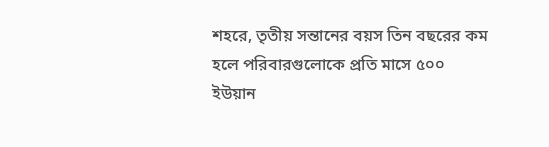শহরে, তৃতীয় সন্তানের বয়স তিন বছরের কম হলে পরিবারগুলোকে প্রতি মাসে ৫০০ ইউয়ান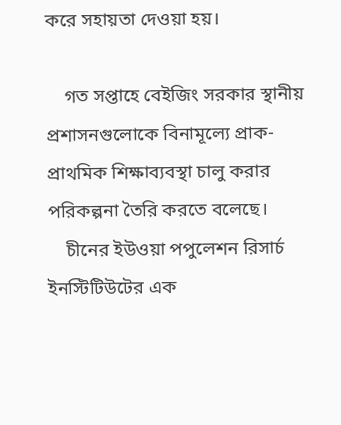করে সহায়তা দেওয়া হয়।

    গত সপ্তাহে বেইজিং সরকার স্থানীয় প্রশাসনগুলোকে বিনামূল্যে প্রাক-প্রাথমিক শিক্ষাব্যবস্থা চালু করার পরিকল্পনা তৈরি করতে বলেছে।
    চীনের ইউওয়া পপুলেশন রিসার্চ ইনস্টিটিউটের এক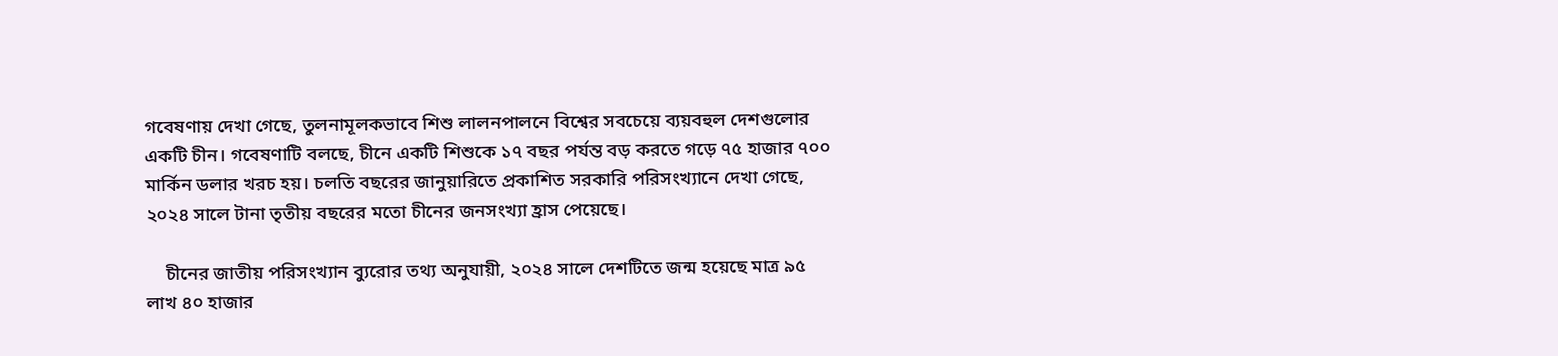গবেষণায় দেখা গেছে, তুলনামূলকভাবে শিশু লালনপালনে বিশ্বের সবচেয়ে ব্যয়বহুল দেশগুলোর একটি চীন। গবেষণাটি বলছে, চীনে একটি শিশুকে ১৭ বছর পর্যন্ত বড় করতে গড়ে ৭৫ হাজার ৭০০ মার্কিন ডলার খরচ হয়। চলতি বছরের জানুয়ারিতে প্রকাশিত সরকারি পরিসংখ্যানে দেখা গেছে, ২০২৪ সালে টানা তৃতীয় বছরের মতো চীনের জনসংখ্যা হ্রাস পেয়েছে।

    চীনের জাতীয় পরিসংখ্যান ব্যুরোর তথ্য অনুযায়ী, ২০২৪ সালে দেশটিতে জন্ম হয়েছে মাত্র ৯৫ লাখ ৪০ হাজার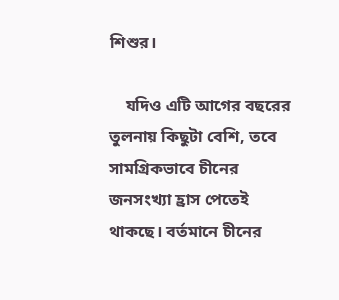শিশুর।

    যদিও এটি আগের বছরের তুলনায় কিছুটা বেশি, তবে সামগ্রিকভাবে চীনের জনসংখ্যা হ্রাস পেতেই থাকছে। বর্তমানে চীনের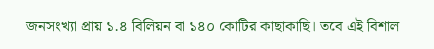জনসংখ্যা প্রায় ১.৪ বিলিয়ন বা ১৪০ কোটির কাছাকাছি। তবে এই বিশাল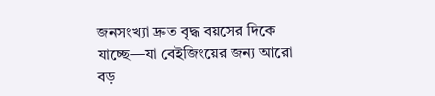জনসংখ্যা দ্রুত বৃদ্ধ বয়সের দিকে যাচ্ছে—যা বেইজিংয়ের জন্য আরো বড়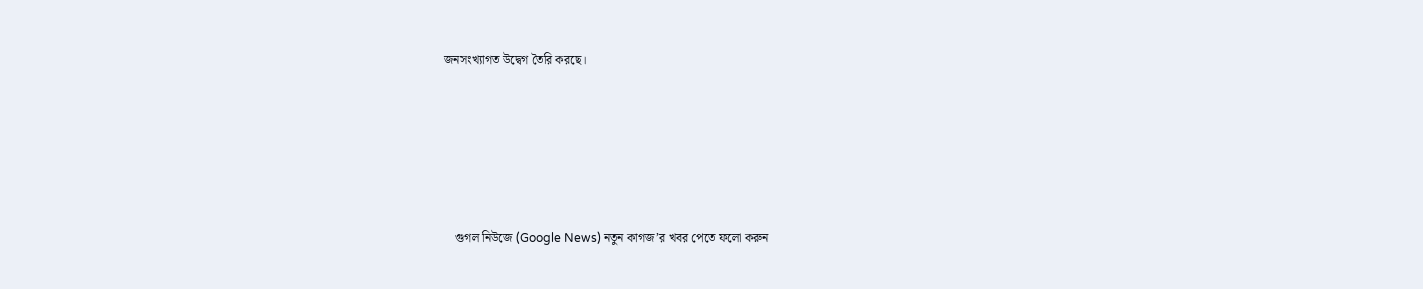জনসংখ্যাগত উদ্বেগ তৈরি করছে।





    গুগল নিউজে (Google News) নতুন কাগজ’র খবর পেতে ফলো করুন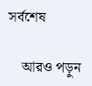সর্বশেষ

    আরও পড়ুন